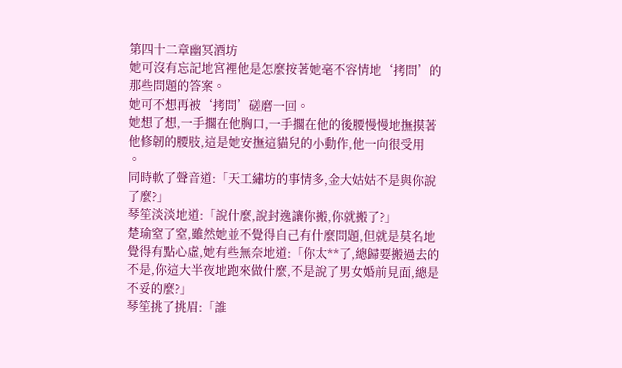第四十二章幽冥酒坊
她可沒有忘記地宮裡他是怎麼按著她毫不容情地‘拷問’的那些問題的答案。
她可不想再被‘拷問’磋磨一回。
她想了想,一手擱在他胸口,一手擱在他的後腰慢慢地撫摸著他修韌的腰肢,這是她安撫這貓兒的小動作,他一向很受用
。
同時軟了聲音道:「天工繡坊的事情多,金大姑姑不是與你說了麼?」
琴笙淡淡地道:「說什麼,說封逸讓你搬,你就搬了?」
楚瑜窒了窒,雖然她並不覺得自己有什麼問題,但就是莫名地覺得有點心虛,她有些無奈地道:「你太**了,總歸要搬過去的不是,你這大半夜地跑來做什麼,不是說了男女婚前見面,總是不妥的麼?」
琴笙挑了挑眉:「誰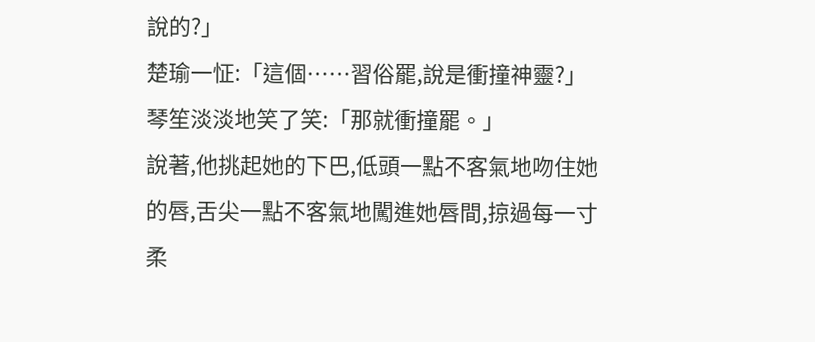說的?」
楚瑜一怔:「這個……習俗罷,說是衝撞神靈?」
琴笙淡淡地笑了笑:「那就衝撞罷。」
說著,他挑起她的下巴,低頭一點不客氣地吻住她的唇,舌尖一點不客氣地闖進她唇間,掠過每一寸柔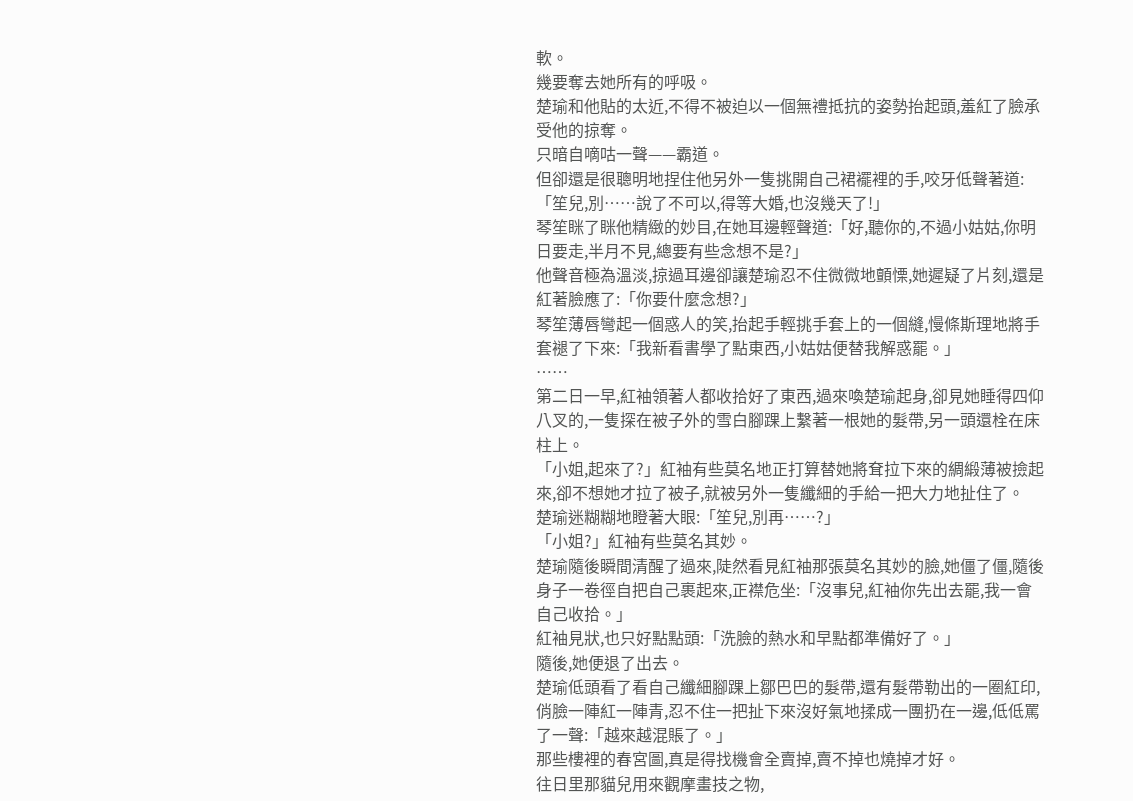軟。
幾要奪去她所有的呼吸。
楚瑜和他貼的太近,不得不被迫以一個無禮抵抗的姿勢抬起頭,羞紅了臉承受他的掠奪。
只暗自嘀咕一聲——霸道。
但卻還是很聰明地捏住他另外一隻挑開自己裙襬裡的手,咬牙低聲著道:「笙兒,別……說了不可以,得等大婚,也沒幾天了!」
琴笙眯了眯他精緻的妙目,在她耳邊輕聲道:「好,聽你的,不過小姑姑,你明日要走,半月不見,總要有些念想不是?」
他聲音極為溫淡,掠過耳邊卻讓楚瑜忍不住微微地顫慄,她遲疑了片刻,還是紅著臉應了:「你要什麼念想?」
琴笙薄唇彎起一個惑人的笑,抬起手輕挑手套上的一個縫,慢條斯理地將手套褪了下來:「我新看書學了點東西,小姑姑便替我解惑罷。」
……
第二日一早,紅袖領著人都收拾好了東西,過來喚楚瑜起身,卻見她睡得四仰八叉的,一隻探在被子外的雪白腳踝上繫著一根她的髮帶,另一頭還栓在床柱上。
「小姐,起來了?」紅袖有些莫名地正打算替她將耷拉下來的綢緞薄被撿起來,卻不想她才拉了被子,就被另外一隻纖細的手給一把大力地扯住了。
楚瑜迷糊糊地瞪著大眼:「笙兒,別再……?」
「小姐?」紅袖有些莫名其妙。
楚瑜隨後瞬間清醒了過來,陡然看見紅袖那張莫名其妙的臉,她僵了僵,隨後身子一卷徑自把自己裹起來,正襟危坐:「沒事兒,紅袖你先出去罷,我一會自己收拾。」
紅袖見狀,也只好點點頭:「洗臉的熱水和早點都準備好了。」
隨後,她便退了出去。
楚瑜低頭看了看自己纖細腳踝上鄒巴巴的髮帶,還有髮帶勒出的一圈紅印,俏臉一陣紅一陣青,忍不住一把扯下來沒好氣地揉成一團扔在一邊,低低罵了一聲:「越來越混賬了。」
那些樓裡的春宮圖,真是得找機會全賣掉,賣不掉也燒掉才好。
往日里那貓兒用來觀摩畫技之物,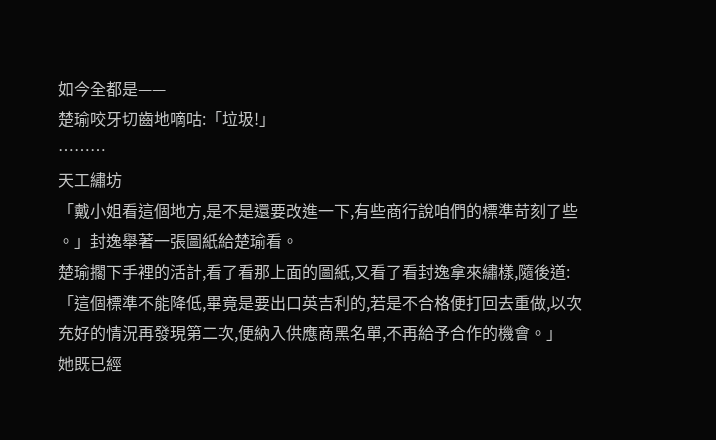如今全都是——
楚瑜咬牙切齒地嘀咕:「垃圾!」
………
天工繡坊
「戴小姐看這個地方,是不是還要改進一下,有些商行說咱們的標準苛刻了些
。」封逸舉著一張圖紙給楚瑜看。
楚瑜擱下手裡的活計,看了看那上面的圖紙,又看了看封逸拿來繡樣,隨後道:「這個標準不能降低,畢竟是要出口英吉利的,若是不合格便打回去重做,以次充好的情況再發現第二次,便納入供應商黑名單,不再給予合作的機會。」
她既已經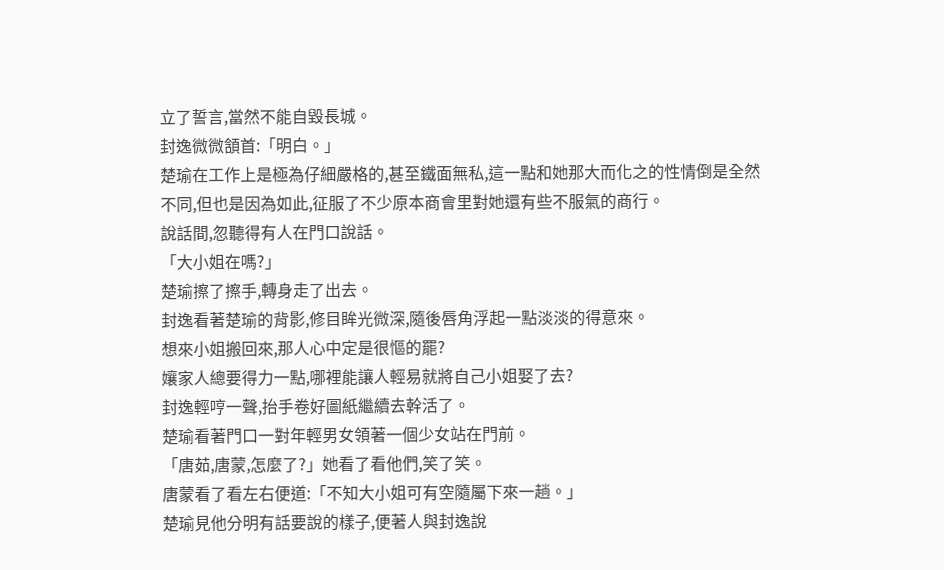立了誓言,當然不能自毀長城。
封逸微微頷首:「明白。」
楚瑜在工作上是極為仔細嚴格的,甚至鐵面無私,這一點和她那大而化之的性情倒是全然不同,但也是因為如此,征服了不少原本商會里對她還有些不服氣的商行。
說話間,忽聽得有人在門口說話。
「大小姐在嗎?」
楚瑜擦了擦手,轉身走了出去。
封逸看著楚瑜的背影,修目眸光微深,隨後唇角浮起一點淡淡的得意來。
想來小姐搬回來,那人心中定是很慪的罷?
孃家人總要得力一點,哪裡能讓人輕易就將自己小姐娶了去?
封逸輕哼一聲,抬手卷好圖紙繼續去幹活了。
楚瑜看著門口一對年輕男女領著一個少女站在門前。
「唐茹,唐蒙,怎麼了?」她看了看他們,笑了笑。
唐蒙看了看左右便道:「不知大小姐可有空隨屬下來一趟。」
楚瑜見他分明有話要說的樣子,便著人與封逸說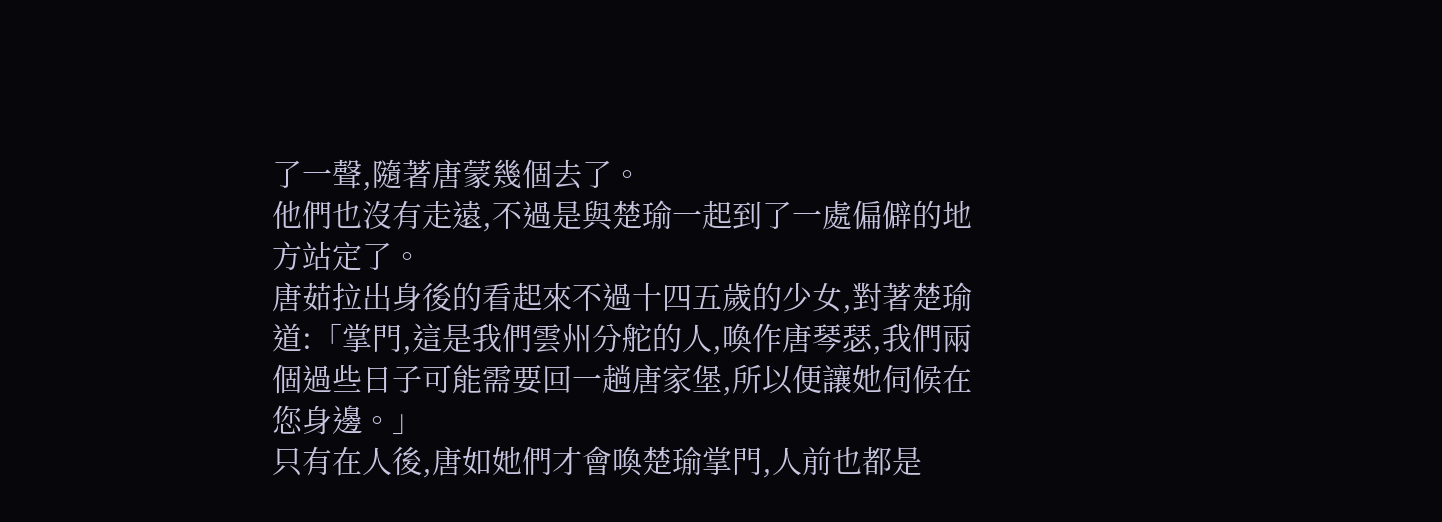了一聲,隨著唐蒙幾個去了。
他們也沒有走遠,不過是與楚瑜一起到了一處偏僻的地方站定了。
唐茹拉出身後的看起來不過十四五歲的少女,對著楚瑜道:「掌門,這是我們雲州分舵的人,喚作唐琴瑟,我們兩個過些日子可能需要回一趟唐家堡,所以便讓她伺候在您身邊。」
只有在人後,唐如她們才會喚楚瑜掌門,人前也都是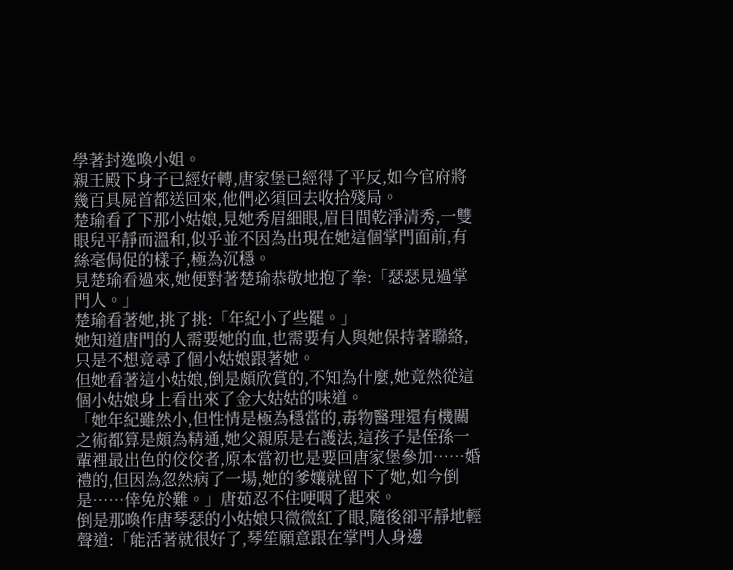學著封逸喚小姐。
親王殿下身子已經好轉,唐家堡已經得了平反,如今官府將幾百具屍首都送回來,他們必須回去收拾殘局。
楚瑜看了下那小姑娘,見她秀眉細眼,眉目間乾淨清秀,一雙眼兒平靜而溫和,似乎並不因為出現在她這個掌門面前,有絲毫侷促的樣子,極為沉穩。
見楚瑜看過來,她便對著楚瑜恭敬地抱了拳:「瑟瑟見過掌門人。」
楚瑜看著她,挑了挑:「年紀小了些罷。」
她知道唐門的人需要她的血,也需要有人與她保持著聯絡,只是不想竟尋了個小姑娘跟著她。
但她看著這小姑娘,倒是頗欣賞的,不知為什麼,她竟然從這個小姑娘身上看出來了金大姑姑的味道。
「她年紀雖然小,但性情是極為穩當的,毒物醫理還有機關之術都算是頗為精通,她父親原是右護法,這孩子是侄孫一輩裡最出色的佼佼者,原本當初也是要回唐家堡參加……婚禮的,但因為忽然病了一場,她的爹孃就留下了她,如今倒是……倖免於難。」唐茹忍不住哽咽了起來。
倒是那喚作唐琴瑟的小姑娘只微微紅了眼,隨後卻平靜地輕聲道:「能活著就很好了,琴笙願意跟在掌門人身邊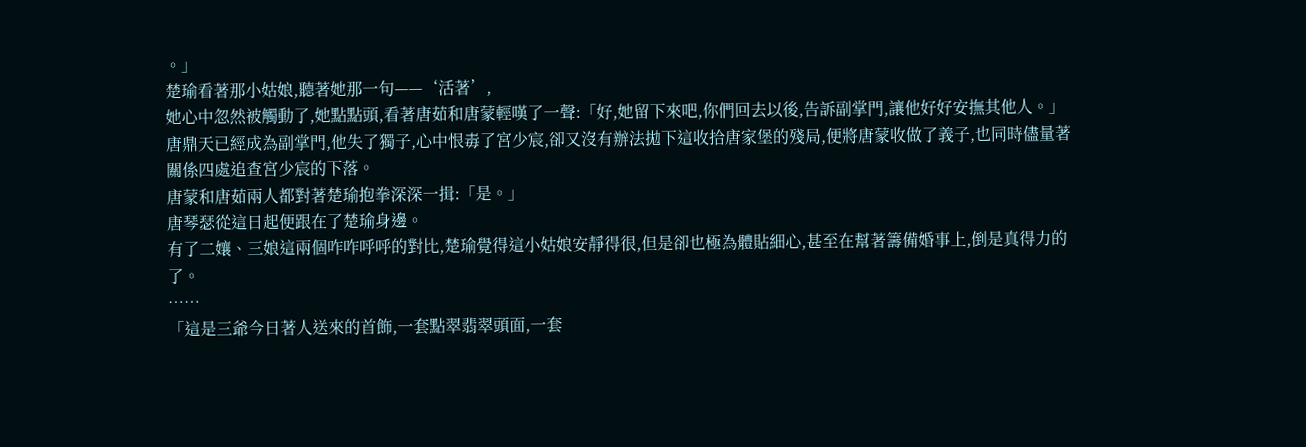。」
楚瑜看著那小姑娘,聽著她那一句——‘活著’,
她心中忽然被觸動了,她點點頭,看著唐茹和唐蒙輕嘆了一聲:「好,她留下來吧,你們回去以後,告訴副掌門,讓他好好安撫其他人。」
唐鼎天已經成為副掌門,他失了獨子,心中恨毒了宮少宸,卻又沒有辦法拋下這收拾唐家堡的殘局,便將唐蒙收做了義子,也同時儘量著關係四處追查宮少宸的下落。
唐蒙和唐茹兩人都對著楚瑜抱拳深深一揖:「是。」
唐琴瑟從這日起便跟在了楚瑜身邊。
有了二孃、三娘這兩個咋咋呼呼的對比,楚瑜覺得這小姑娘安靜得很,但是卻也極為體貼細心,甚至在幫著籌備婚事上,倒是真得力的了。
……
「這是三爺今日著人送來的首飾,一套點翠翡翠頭面,一套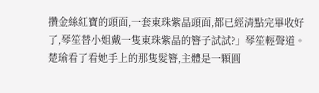攢金絲紅寶的頭面,一套東珠紫晶頭面,都已經清點完畢收好了,琴笙替小姐戴一隻東珠紫晶的簪子試試?」琴笙輕聲道。
楚瑜看了看她手上的那隻髮簪,主體是一顆圓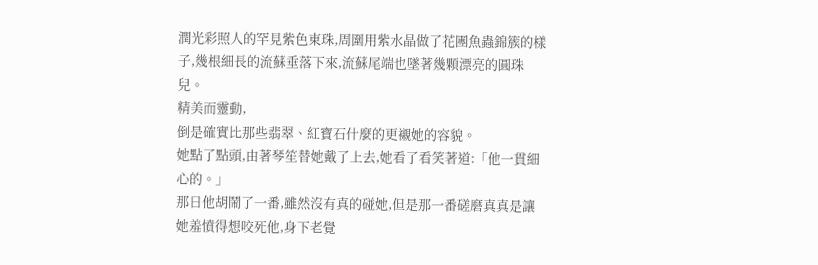潤光彩照人的罕見紫色東珠,周圍用紫水晶做了花團魚蟲錦簇的樣子,幾根細長的流蘇垂落下來,流蘇尾端也墜著幾顆漂亮的圓珠兒。
精美而靈動,
倒是確實比那些翡翠、紅寶石什麼的更襯她的容貌。
她點了點頭,由著琴笙替她戴了上去,她看了看笑著道:「他一貫細心的。」
那日他胡鬧了一番,雖然沒有真的碰她,但是那一番磋磨真真是讓她羞憤得想咬死他,身下老覺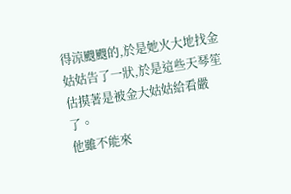得涼颼颼的,於是她火大地找金姑姑告了一狀,於是這些天琴笙估摸著是被金大姑姑給看嚴了。
他雖不能來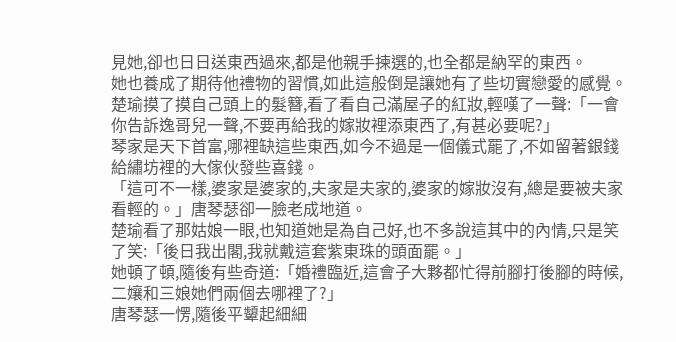見她,卻也日日送東西過來,都是他親手揀選的,也全都是納罕的東西。
她也養成了期待他禮物的習慣,如此這般倒是讓她有了些切實戀愛的感覺。
楚瑜摸了摸自己頭上的髮簪,看了看自己滿屋子的紅妝,輕嘆了一聲:「一會你告訴逸哥兒一聲,不要再給我的嫁妝裡添東西了,有甚必要呢?」
琴家是天下首富,哪裡缺這些東西,如今不過是一個儀式罷了,不如留著銀錢給繡坊裡的大傢伙發些喜錢。
「這可不一樣,婆家是婆家的,夫家是夫家的,婆家的嫁妝沒有,總是要被夫家看輕的。」唐琴瑟卻一臉老成地道。
楚瑜看了那姑娘一眼,也知道她是為自己好,也不多說這其中的內情,只是笑了笑:「後日我出閣,我就戴這套紫東珠的頭面罷。」
她頓了頓,隨後有些奇道:「婚禮臨近,這會子大夥都忙得前腳打後腳的時候,二孃和三娘她們兩個去哪裡了?」
唐琴瑟一愣,隨後平顰起細細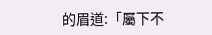的眉道:「屬下不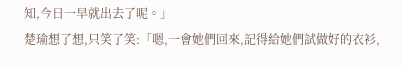知,今日一早就出去了呢。」
楚瑜想了想,只笑了笑:「嗯,一會她們回來,記得給她們試做好的衣衫,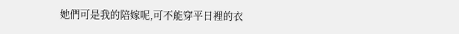她們可是我的陪嫁呢,可不能穿平日裡的衣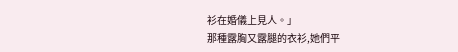衫在婚儀上見人。」
那種露胸又露腿的衣衫,她們平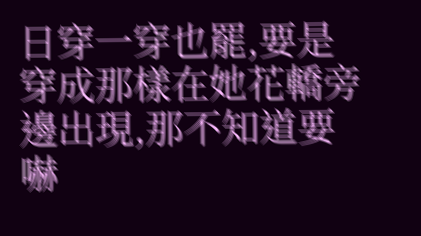日穿一穿也罷,要是穿成那樣在她花轎旁邊出現,那不知道要嚇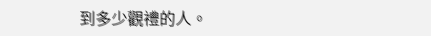到多少觀禮的人。